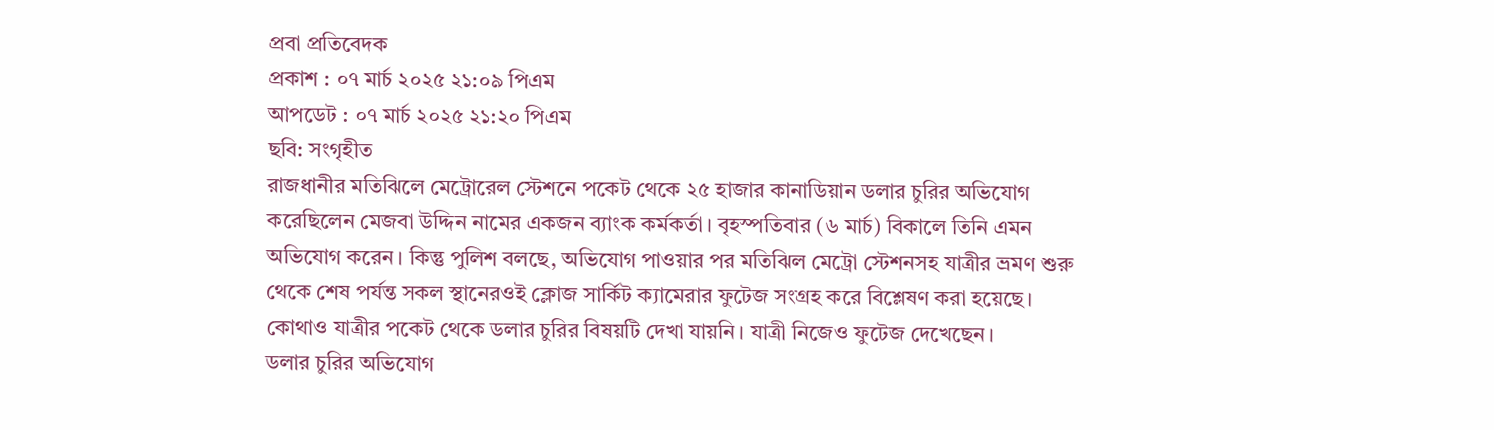প্রবা প্রতিবেদক
প্রকাশ : ০৭ মার্চ ২০২৫ ২১:০৯ পিএম
আপডেট : ০৭ মার্চ ২০২৫ ২১:২০ পিএম
ছবি: সংগৃহীত
রাজধানীর মতিঝিলে মেট্রোরেল স্টেশনে পকেট থেকে ২৫ হাজার কানাডিয়ান ডলার চুরির অভিযোগ করেছিলেন মেজবা উদ্দিন নামের একজন ব্যাংক কর্মকর্তা। বৃহস্পতিবার (৬ মার্চ) বিকালে তিনি এমন অভিযোগ করেন। কিন্তু পুলিশ বলছে, অভিযোগ পাওয়ার পর মতিঝিল মেট্রো স্টেশনসহ যাত্রীর ভ্রমণ শুরু থেকে শেষ পর্যন্ত সকল স্থানেরওই ক্লোজ সার্কিট ক্যামেরার ফুটেজ সংগ্রহ করে বিশ্লেষণ করা হয়েছে। কোথাও যাত্রীর পকেট থেকে ডলার চুরির বিষয়টি দেখা যায়নি। যাত্রী নিজেও ফুটেজ দেখেছেন।
ডলার চুরির অভিযোগ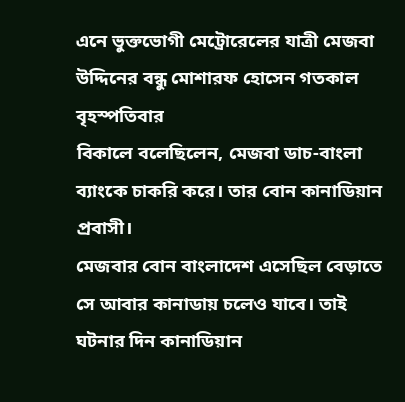এনে ভুক্তভোগী মেট্রোরেলের যাত্রী মেজবা উদ্দিনের বন্ধু মোশারফ হোসেন গতকাল বৃহস্পতিবার
বিকালে বলেছিলেন, মেজবা ডাচ-বাংলা ব্যাংকে চাকরি করে। তার বোন কানাডিয়ান প্রবাসী।
মেজবার বোন বাংলাদেশ এসেছিল বেড়াতে সে আবার কানাডায় চলেও যাবে। তাই ঘটনার দিন কানাডিয়ান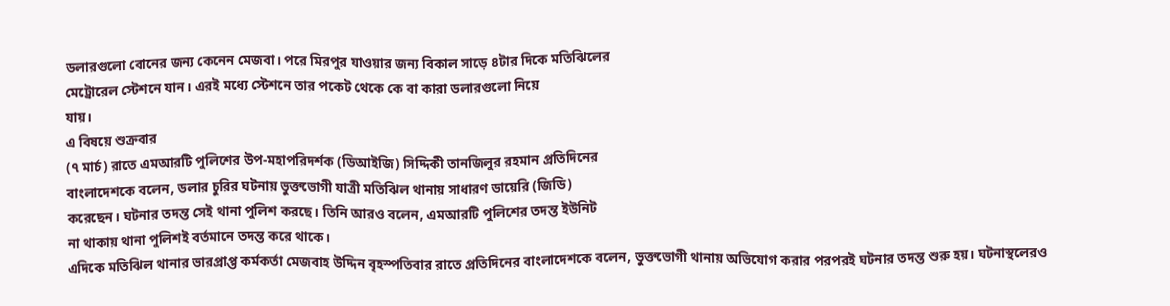ডলারগুলো বোনের জন্য কেনেন মেজবা। পরে মিরপুর যাওয়ার জন্য বিকাল সাড়ে ৪টার দিকে মতিঝিলের
মেট্রোরেল স্টেশনে যান। এরই মধ্যে স্টেশনে তার পকেট থেকে কে বা কারা ডলারগুলো নিয়ে
যায়।
এ বিষয়ে শুক্রবার
(৭ মার্চ) রাতে এমআরটি পুলিশের উপ-মহাপরিদর্শক (ডিআইজি) সিদ্দিকী তানজিলুর রহমান প্রতিদিনের
বাংলাদেশকে বলেন, ডলার চুরির ঘটনায় ভুক্তভোগী যাত্রী মতিঝিল থানায় সাধারণ ডায়েরি (জিডি)
করেছেন। ঘটনার তদন্ত সেই থানা পুলিশ করছে। তিনি আরও বলেন, এমআরটি পুলিশের তদন্ত ইউনিট
না থাকায় থানা পুলিশই বর্তমানে তদন্ত করে থাকে।
এদিকে মতিঝিল থানার ভারপ্রাপ্ত কর্মকর্তা মেজবাহ উদ্দিন বৃহস্পতিবার রাতে প্রতিদিনের বাংলাদেশকে বলেন, ভুক্তভোগী থানায় অভিযোগ করার পরপরই ঘটনার তদন্ত শুরু হয়। ঘটনাস্থলেরও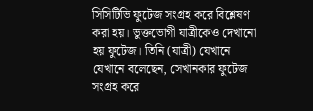সিসিটিভি ফুটেজ সংগ্রহ করে বিশ্লেষণ করা হয়। ভুক্তভোগী যাত্রীকেও দেখানো হয় ফুটেজ। তিনি (যাত্রী) যেখানে যেখানে বলেছেন, সেখানকার ফুটেজ সংগ্রহ করে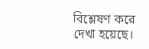বিশ্লেষণ করে দেখা হয়েছে।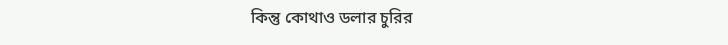কিন্তু কোথাও ডলার চুরির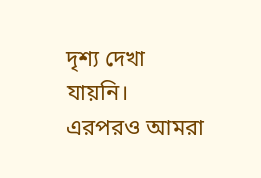দৃশ্য দেখা যায়নি। এরপরও আমরা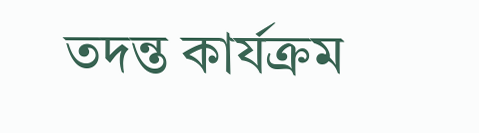তদন্ত কার্যক্রম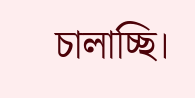চালাচ্ছি।